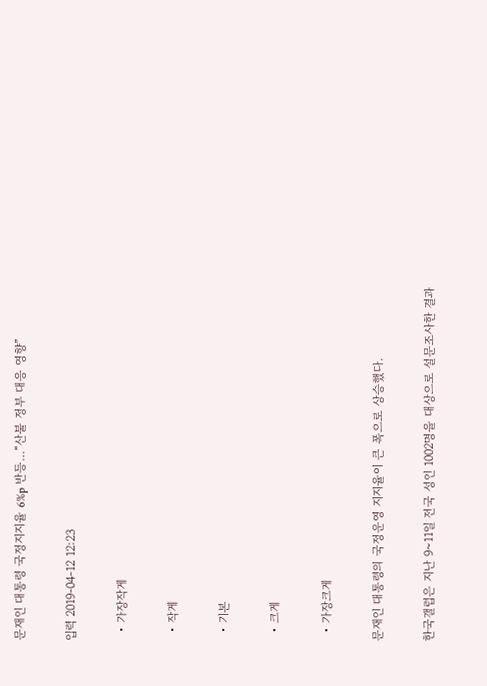문재인 대통령 국정지지율 6%p 반등…“산불 정부 대응 영향”

입력 2019-04-12 12:23

  • 가장작게

  • 작게

  • 기본

  • 크게

  • 가장크게

문재인 대통령의 국정운영 지지율이 큰 폭으로 상승했다.

한국갤럽은 지난 9~11일 전국 성인 1002명을 대상으로 설문조사한 결과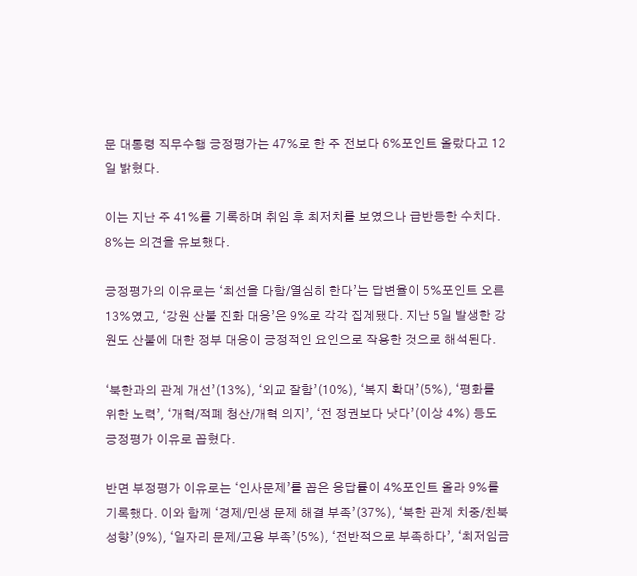문 대통령 직무수행 긍정평가는 47%로 한 주 전보다 6%포인트 올랐다고 12일 밝혔다.

이는 지난 주 41%를 기록하며 취임 후 최저치를 보였으나 급반등한 수치다. 8%는 의견을 유보했다.

긍정평가의 이유로는 ‘최선을 다함/열심히 한다’는 답변율이 5%포인트 오른 13%였고, ‘강원 산불 진화 대응’은 9%로 각각 집계됐다. 지난 5일 발생한 강원도 산불에 대한 정부 대응이 긍정적인 요인으로 작용한 것으로 해석된다.

‘북한과의 관계 개선’(13%), ‘외교 잘함’(10%), ‘복지 확대’(5%), ‘평화를 위한 노력’, ‘개혁/적폐 청산/개혁 의지’, ‘전 정권보다 낫다’(이상 4%) 등도 긍정평가 이유로 꼽혔다.

반면 부정평가 이유로는 ‘인사문제’를 꼽은 응답률이 4%포인트 올라 9%를 기록했다. 이와 함께 ‘경제/민생 문제 해결 부족’(37%), ‘북한 관계 치중/친북 성향’(9%), ‘일자리 문제/고용 부족’(5%), ‘전반적으로 부족하다’, ‘최저임금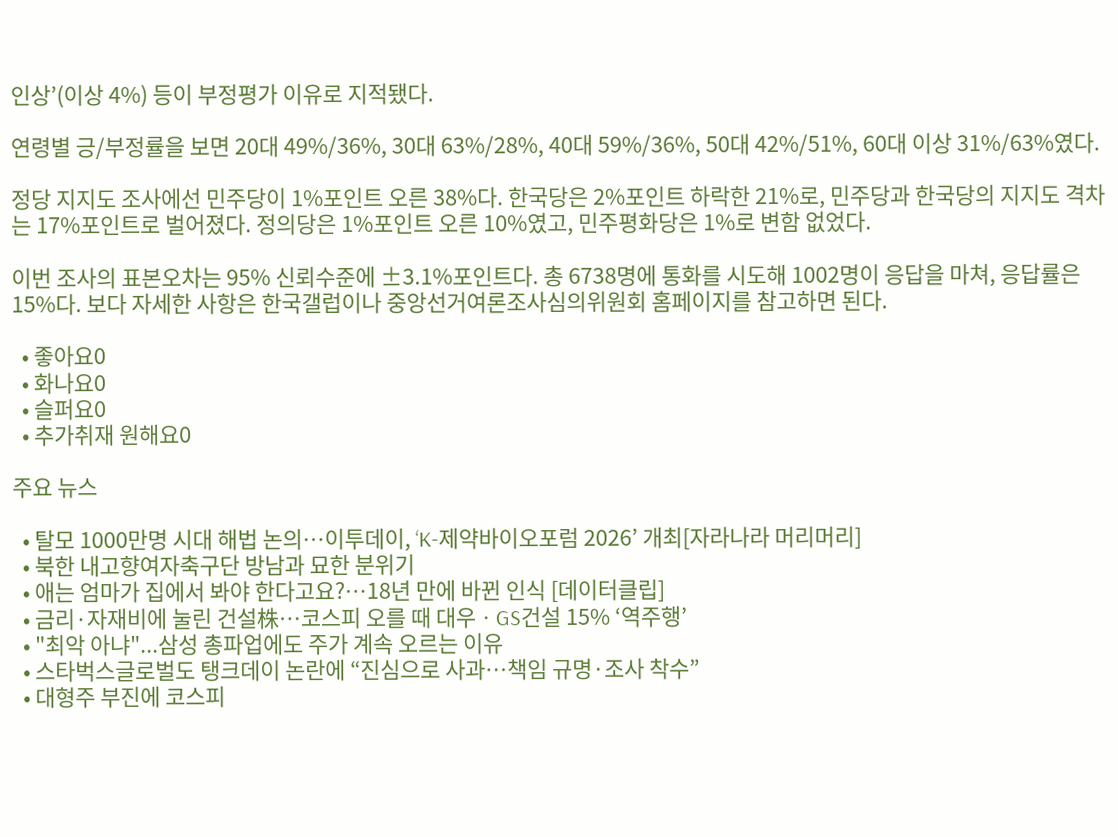인상’(이상 4%) 등이 부정평가 이유로 지적됐다.

연령별 긍/부정률을 보면 20대 49%/36%, 30대 63%/28%, 40대 59%/36%, 50대 42%/51%, 60대 이상 31%/63%였다.

정당 지지도 조사에선 민주당이 1%포인트 오른 38%다. 한국당은 2%포인트 하락한 21%로, 민주당과 한국당의 지지도 격차는 17%포인트로 벌어졌다. 정의당은 1%포인트 오른 10%였고, 민주평화당은 1%로 변함 없었다.

이번 조사의 표본오차는 95% 신뢰수준에 ±3.1%포인트다. 총 6738명에 통화를 시도해 1002명이 응답을 마쳐, 응답률은 15%다. 보다 자세한 사항은 한국갤럽이나 중앙선거여론조사심의위원회 홈페이지를 참고하면 된다.

  • 좋아요0
  • 화나요0
  • 슬퍼요0
  • 추가취재 원해요0

주요 뉴스

  • 탈모 1000만명 시대 해법 논의…이투데이, ‘K-제약바이오포럼 2026’ 개최[자라나라 머리머리]
  • 북한 내고향여자축구단 방남과 묘한 분위기
  • 애는 엄마가 집에서 봐야 한다고요?…18년 만에 바뀐 인식 [데이터클립]
  • 금리·자재비에 눌린 건설株…코스피 오를 때 대우ㆍGS건설 15% ‘역주행’
  • "최악 아냐"...삼성 총파업에도 주가 계속 오르는 이유
  • 스타벅스글로벌도 탱크데이 논란에 “진심으로 사과…책임 규명·조사 착수”
  • 대형주 부진에 코스피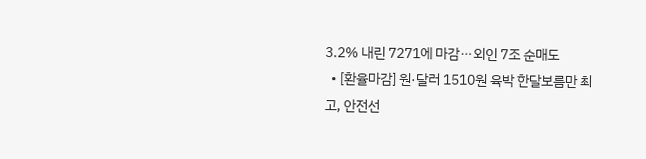3.2% 내린 7271에 마감⋯외인 7조 순매도
  • [환율마감] 원·달러 1510원 육박 한달보름만 최고, 안전선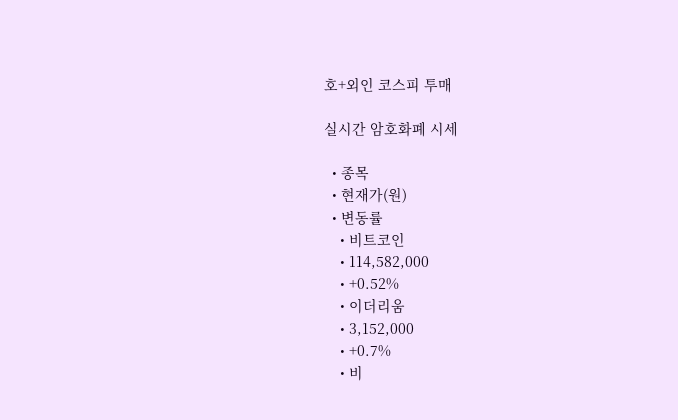호+외인 코스피 투매

실시간 암호화폐 시세

  • 종목
  • 현재가(원)
  • 변동률
    • 비트코인
    • 114,582,000
    • +0.52%
    • 이더리움
    • 3,152,000
    • +0.7%
    • 비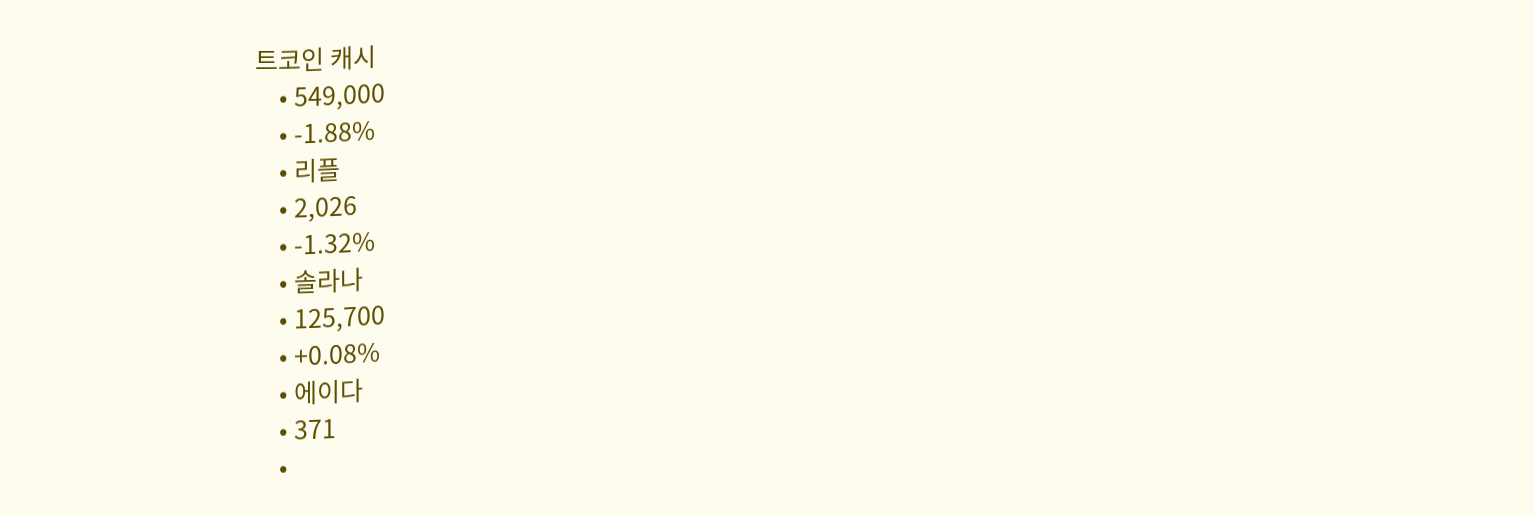트코인 캐시
    • 549,000
    • -1.88%
    • 리플
    • 2,026
    • -1.32%
    • 솔라나
    • 125,700
    • +0.08%
    • 에이다
    • 371
    •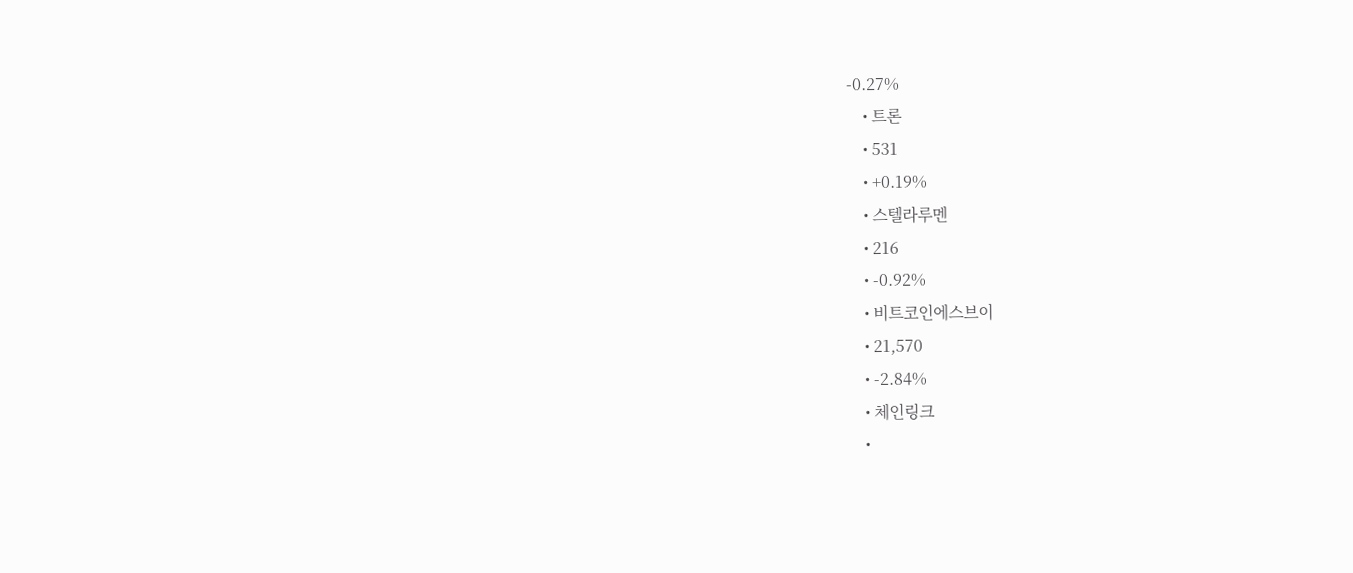-0.27%
    • 트론
    • 531
    • +0.19%
    • 스텔라루멘
    • 216
    • -0.92%
    • 비트코인에스브이
    • 21,570
    • -2.84%
    • 체인링크
    •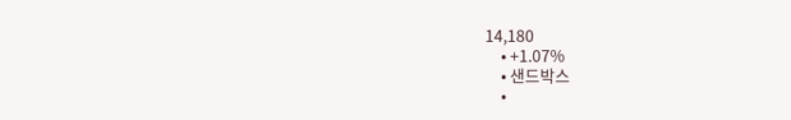14,180
    • +1.07%
    • 샌드박스
    •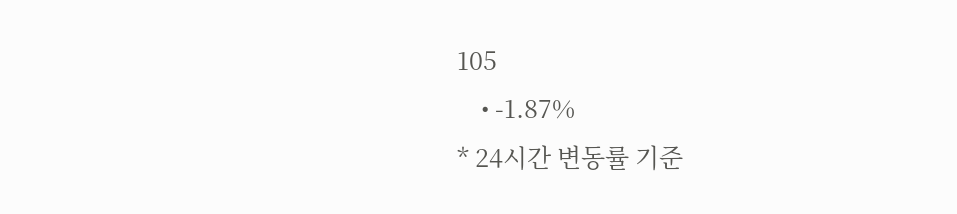105
    • -1.87%
* 24시간 변동률 기준